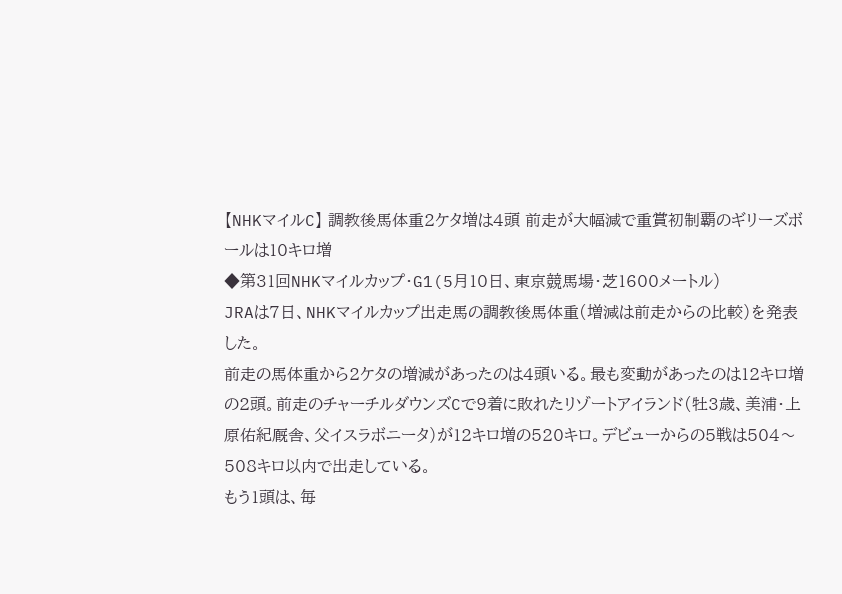【NHKマイルC】 調教後馬体重2ケタ増は4頭 前走が大幅減で重賞初制覇のギリーズボールは10キロ増
◆第31回NHKマイルカップ・G1(5月10日、東京競馬場・芝1600メートル)
JRAは7日、NHKマイルカップ出走馬の調教後馬体重(増減は前走からの比較)を発表した。
前走の馬体重から2ケタの増減があったのは4頭いる。最も変動があったのは12キロ増の2頭。前走のチャーチルダウンズCで9着に敗れたリゾートアイランド(牡3歳、美浦・上原佑紀厩舎、父イスラボニータ)が12キロ増の520キロ。デビューからの5戦は504〜508キロ以内で出走している。
もう1頭は、毎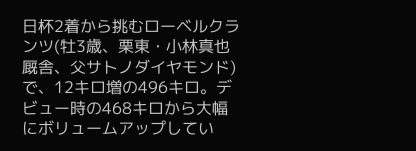日杯2着から挑むローベルクランツ(牡3歳、栗東・小林真也厩舎、父サトノダイヤモンド)で、12キロ増の496キロ。デビュー時の468キロから大幅にボリュームアップしてい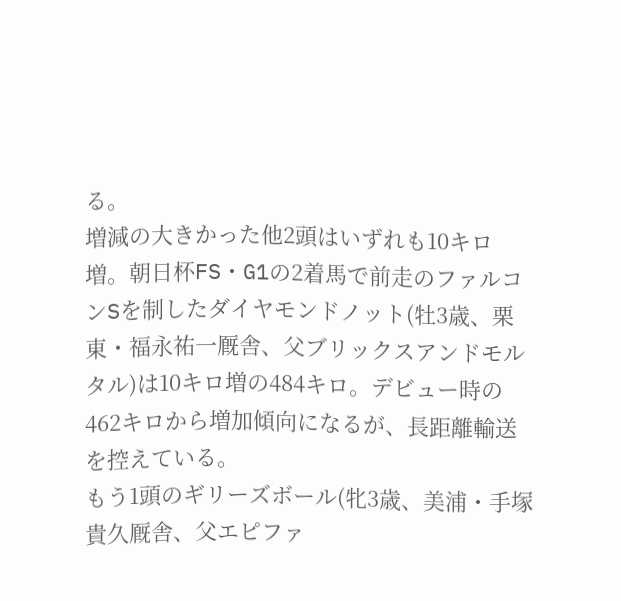る。
増減の大きかった他2頭はいずれも10キロ増。朝日杯FS・G1の2着馬で前走のファルコンSを制したダイヤモンドノット(牡3歳、栗東・福永祐一厩舎、父ブリックスアンドモルタル)は10キロ増の484キロ。デビュー時の462キロから増加傾向になるが、長距離輸送を控えている。
もう1頭のギリーズボール(牝3歳、美浦・手塚貴久厩舎、父エピファ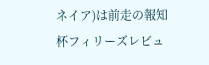ネイア)は前走の報知杯フィリーズレビュ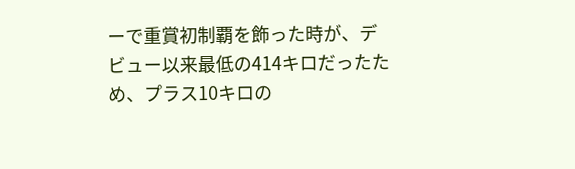ーで重賞初制覇を飾った時が、デビュー以来最低の414キロだったため、プラス10キロの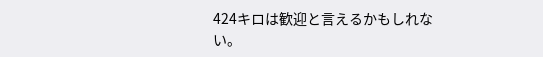424キロは歓迎と言えるかもしれない。